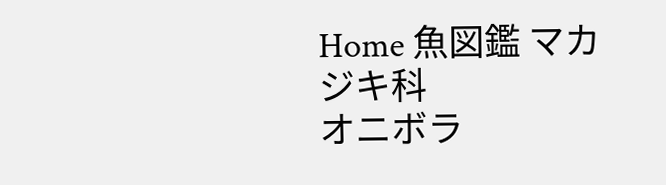Home 魚図鑑 マカジキ科
オニボラ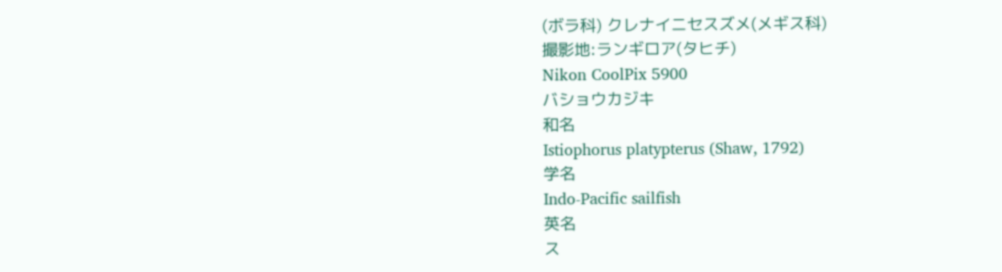(ボラ科) クレナイニセスズメ(メギス科)
撮影地:ランギロア(タヒチ)
Nikon CoolPix 5900
バショウカジキ
和名
Istiophorus platypterus (Shaw, 1792)
学名
Indo-Pacific sailfish
英名
ス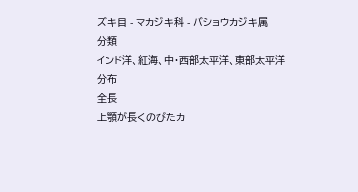ズキ目 - マカジキ科 - バショウカジキ属
分類
インド洋、紅海、中・西部太平洋、東部太平洋
分布
全長
上顎が長くのびたカ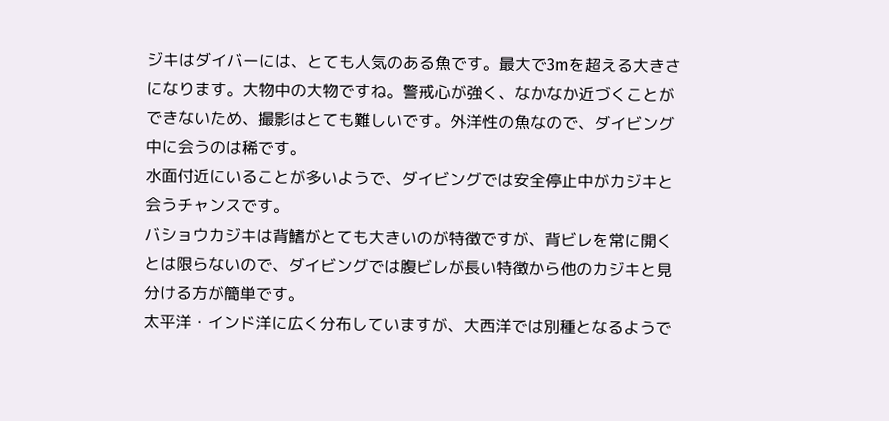ジキはダイバーには、とても人気のある魚です。最大で3mを超える大きさになります。大物中の大物ですね。警戒心が強く、なかなか近づくことができないため、撮影はとても難しいです。外洋性の魚なので、ダイビング中に会うのは稀です。
水面付近にいることが多いようで、ダイビングでは安全停止中がカジキと会うチャンスです。
バショウカジキは背鰭がとても大きいのが特徴ですが、背ビレを常に開くとは限らないので、ダイビングでは腹ビレが長い特徴から他のカジキと見分ける方が簡単です。
太平洋・インド洋に広く分布していますが、大西洋では別種となるようで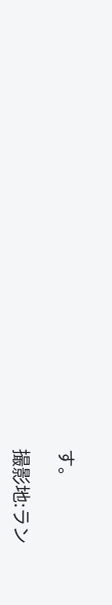す。

撮影地:ラン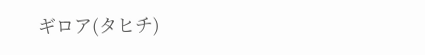ギロア(タヒチ)